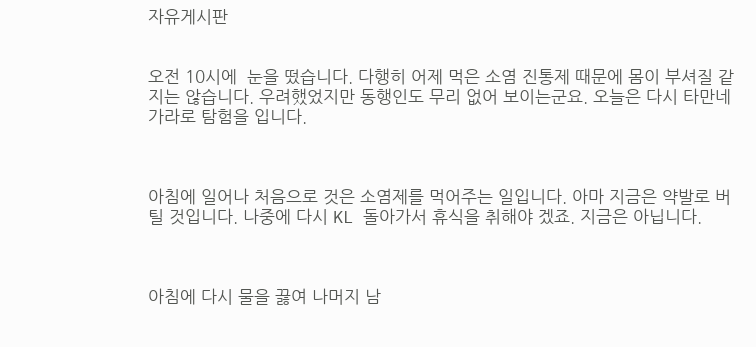자유게시판


오전 10시에  눈을 떴습니다. 다행히 어제 먹은 소염 진통제 때문에 몸이 부셔질 같지는 않습니다. 우려했었지만 동행인도 무리 없어 보이는군요. 오늘은 다시 타만네가라로 탐험을 입니다.



아침에 일어나 처음으로 것은 소염제를 먹어주는 일입니다. 아마 지금은 약발로 버틸 것입니다. 나중에 다시 KL 돌아가서 휴식을 취해야 겠죠. 지금은 아닙니다.



아침에 다시 물을 끓여 나머지 남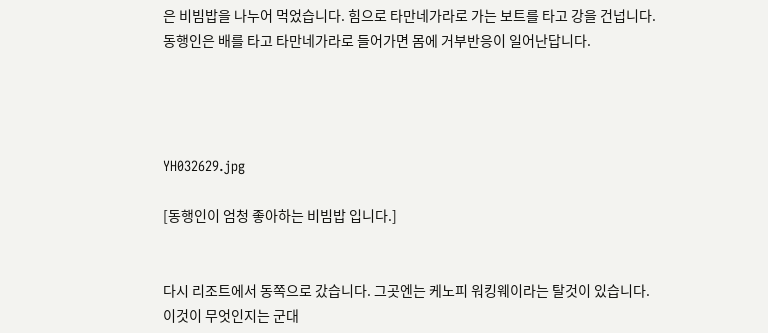은 비빔밥을 나누어 먹었습니다. 힘으로 타만네가라로 가는 보트를 타고 강을 건넙니다. 동행인은 배를 타고 타만네가라로 들어가면 몸에 거부반응이 일어난답니다.




YH032629.jpg

[동행인이 엄청 좋아하는 비빔밥 입니다.]


다시 리조트에서 동쪽으로 갔습니다. 그곳엔는 케노피 워킹웨이라는 탈것이 있습니다. 이것이 무엇인지는 군대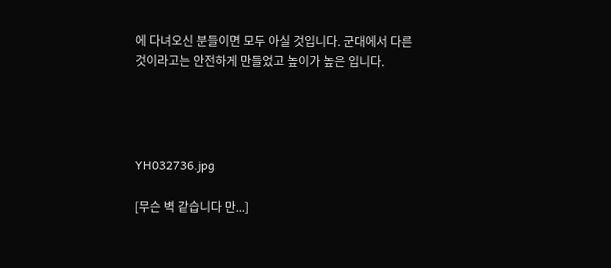에 다녀오신 분들이면 모두 아실 것입니다. 군대에서 다른 것이라고는 안전하게 만들었고 높이가 높은 입니다.




YH032736.jpg

[무슨 벽 같습니다 만...]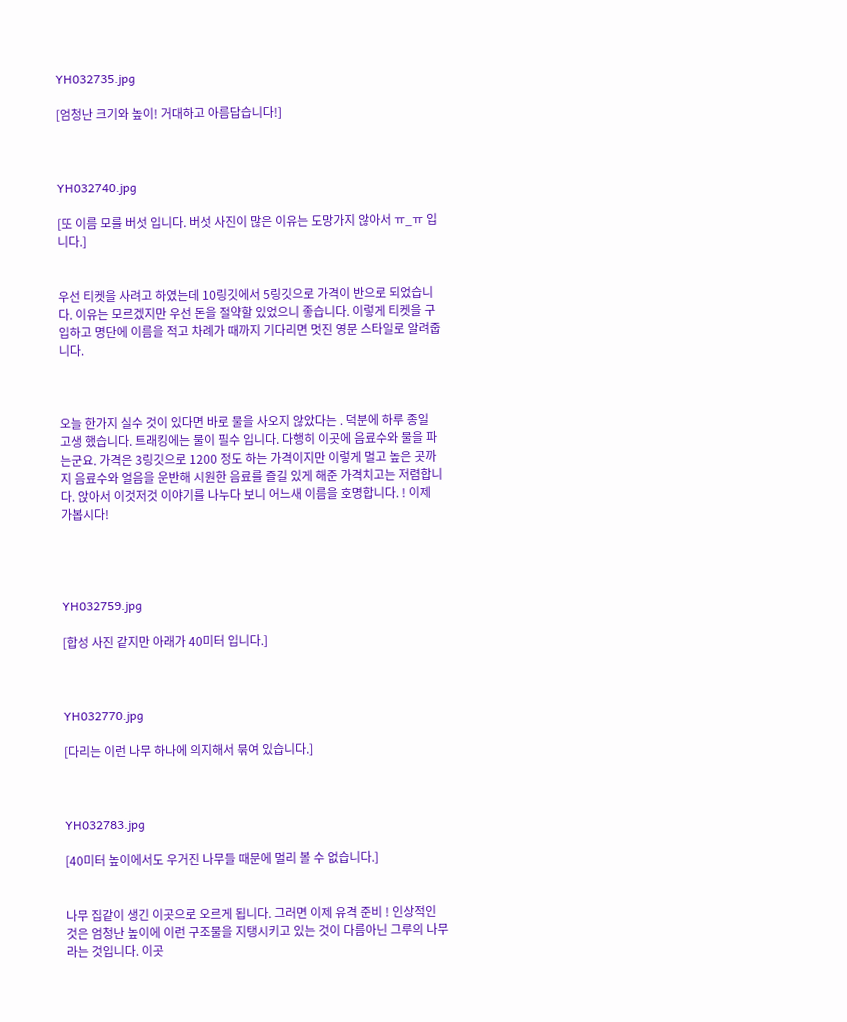YH032735.jpg

[엄청난 크기와 높이! 거대하고 아름답습니다!]



YH032740.jpg

[또 이름 모를 버섯 입니다. 버섯 사진이 많은 이유는 도망가지 않아서 ㅠ_ㅠ 입니다.]


우선 티켓을 사려고 하였는데 10링깃에서 5링깃으로 가격이 반으로 되었습니다. 이유는 모르겠지만 우선 돈을 절약할 있었으니 좋습니다. 이렇게 티켓을 구입하고 명단에 이름을 적고 차례가 때까지 기다리면 멋진 영문 스타일로 알려줍니다.



오늘 한가지 실수 것이 있다면 바로 물을 사오지 않았다는 . 덕분에 하루 종일 고생 했습니다. 트래킹에는 물이 필수 입니다. 다행히 이곳에 음료수와 물을 파는군요. 가격은 3링깃으로 1200 정도 하는 가격이지만 이렇게 멀고 높은 곳까지 음료수와 얼음을 운반해 시원한 음료를 즐길 있게 해준 가격치고는 저렴합니다. 앉아서 이것저것 이야기를 나누다 보니 어느새 이름을 호명합니다. ! 이제 가봅시다!




YH032759.jpg

[합성 사진 같지만 아래가 40미터 입니다.]



YH032770.jpg

[다리는 이런 나무 하나에 의지해서 묶여 있습니다.]



YH032783.jpg

[40미터 높이에서도 우거진 나무들 때문에 멀리 볼 수 없습니다.]


나무 집같이 생긴 이곳으로 오르게 됩니다. 그러면 이제 유격 준비 ! 인상적인 것은 엄청난 높이에 이런 구조물을 지탱시키고 있는 것이 다름아닌 그루의 나무라는 것입니다. 이곳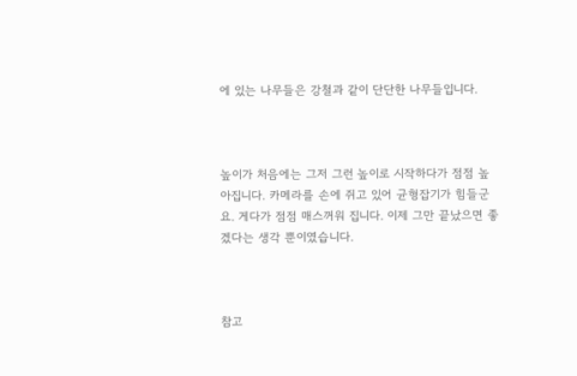에 있는 나무들은 강철과 같이 단단한 나무들입니다.



높이가 처음에는 그저 그런 높이로 시작하다가 점점 높아집니다. 카메라를 손에 쥐고 있어 균형잡기가 힘들군요. 게다가 점점 매스꺼워 집니다. 이제 그만 끝났으면 좋겠다는 생각 뿐이였습니다.



참고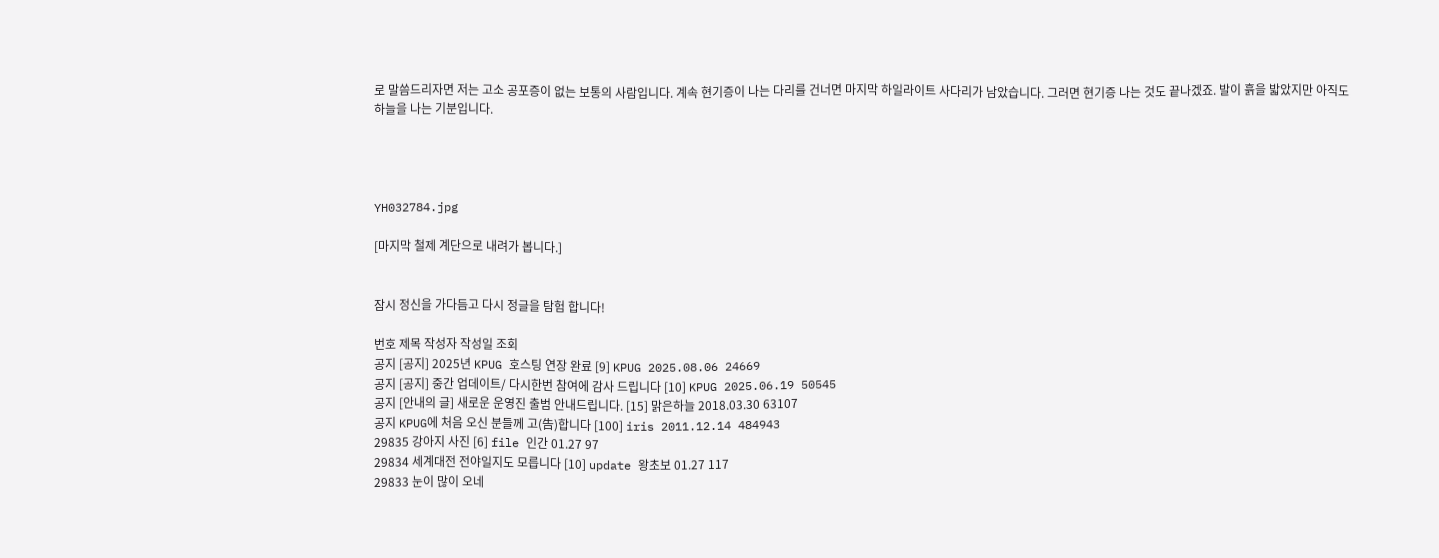로 말씀드리자면 저는 고소 공포증이 없는 보통의 사람입니다. 계속 현기증이 나는 다리를 건너면 마지막 하일라이트 사다리가 남았습니다. 그러면 현기증 나는 것도 끝나겠죠. 발이 흙을 밟았지만 아직도 하늘을 나는 기분입니다.




YH032784.jpg

[마지막 철제 계단으로 내려가 봅니다.]


잠시 정신을 가다듬고 다시 정글을 탐험 합니다!

번호 제목 작성자 작성일 조회
공지 [공지] 2025년 KPUG 호스팅 연장 완료 [9] KPUG 2025.08.06 24669
공지 [공지] 중간 업데이트/ 다시한번 참여에 감사 드립니다 [10] KPUG 2025.06.19 50545
공지 [안내의 글] 새로운 운영진 출범 안내드립니다. [15] 맑은하늘 2018.03.30 63107
공지 KPUG에 처음 오신 분들께 고(告)합니다 [100] iris 2011.12.14 484943
29835 강아지 사진 [6] file 인간 01.27 97
29834 세계대전 전야일지도 모릅니다 [10] update 왕초보 01.27 117
29833 눈이 많이 오네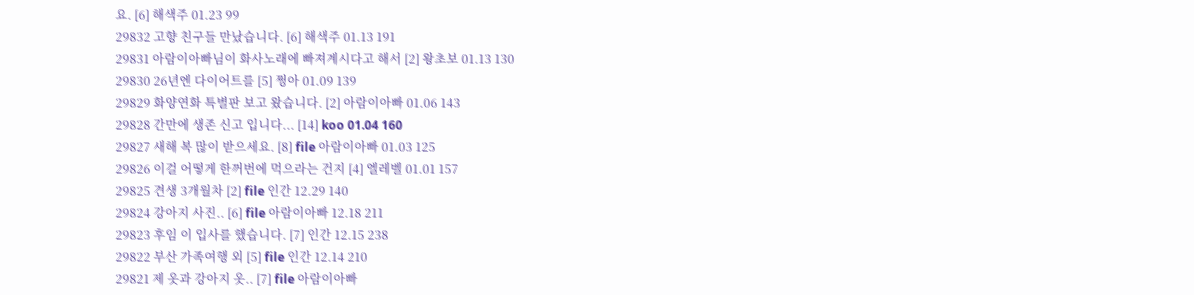요. [6] 해색주 01.23 99
29832 고향 친구들 만났습니다. [6] 해색주 01.13 191
29831 아람이아빠님이 화사노래에 빠져계시다고 해서 [2] 왕초보 01.13 130
29830 26년엔 다이어트를 [5] 쩡아 01.09 139
29829 화양연화 특별판 보고 왔습니다. [2] 아람이아빠 01.06 143
29828 간만에 생존 신고 입니다... [14] koo 01.04 160
29827 새해 복 많이 받으세요. [8] file 아람이아빠 01.03 125
29826 이걸 어떻게 한꺼번에 먹으라는 건지 [4] 엘레벨 01.01 157
29825 견생 3개월차 [2] file 인간 12.29 140
29824 강아지 사진.. [6] file 아람이아빠 12.18 211
29823 후임 이 입사를 했습니다. [7] 인간 12.15 238
29822 부산 가족여행 외 [5] file 인간 12.14 210
29821 제 옷과 강아지 옷.. [7] file 아람이아빠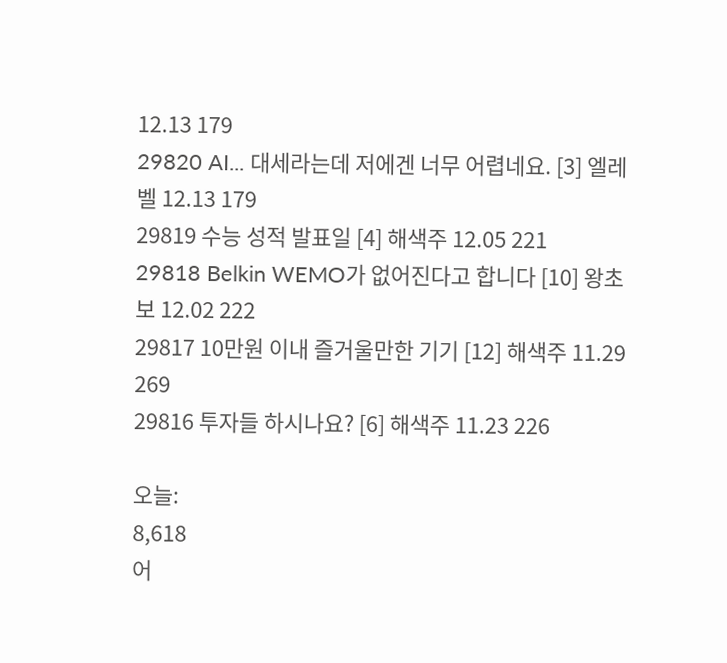12.13 179
29820 AI... 대세라는데 저에겐 너무 어렵네요. [3] 엘레벨 12.13 179
29819 수능 성적 발표일 [4] 해색주 12.05 221
29818 Belkin WEMO가 없어진다고 합니다 [10] 왕초보 12.02 222
29817 10만원 이내 즐거울만한 기기 [12] 해색주 11.29 269
29816 투자들 하시나요? [6] 해색주 11.23 226

오늘:
8,618
어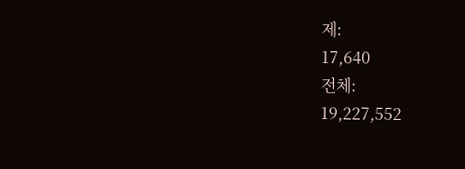제:
17,640
전체:
19,227,552